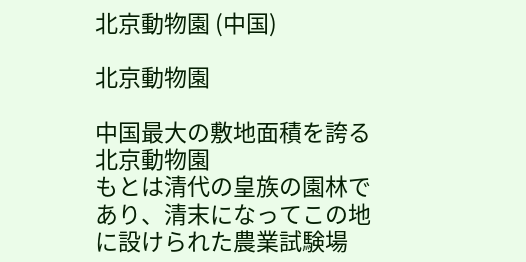北京動物園 (中国)

北京動物園

中国最大の敷地面積を誇る北京動物園
もとは清代の皇族の園林であり、清末になってこの地に設けられた農業試験場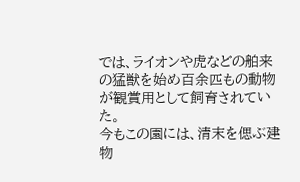では、ライオンや虎などの舶来の猛獣を始め百余匹もの動物が観賞用として飼育されていた。
今もこの園には、清末を偲ぶ建物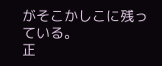がそこかしこに残っている。
正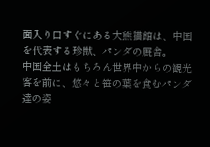面入り口すぐにある大熊猫館は、中国を代表する珍獣、パンダの厩舎。
中国全土はもちろん世界中からの観光客を前に、悠々と笹の葉を食むパンダ達の姿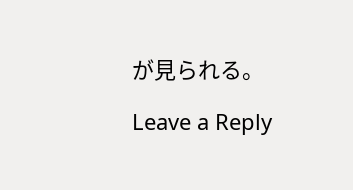が見られる。

Leave a Reply